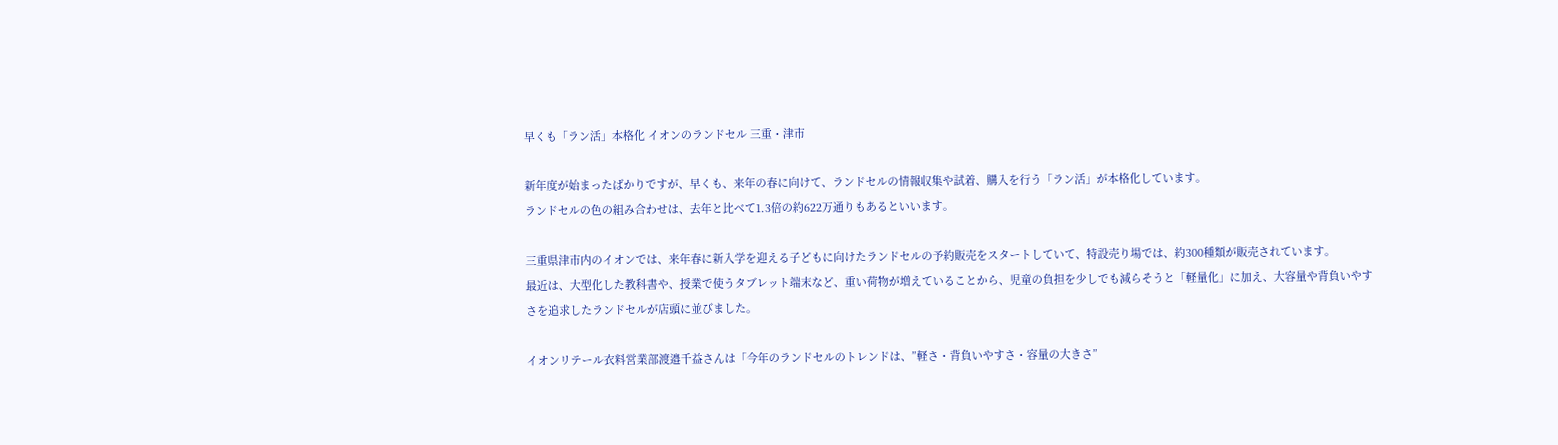早くも「ラン活」本格化 イオンのランドセル 三重・津市

新年度が始まったばかりですが、早くも、来年の春に向けて、ランドセルの情報収集や試着、購入を行う「ラン活」が本格化しています。
ランドセルの色の組み合わせは、去年と比べて1.3倍の約622万通りもあるといいます。

三重県津市内のイオンでは、来年春に新入学を迎える子どもに向けたランドセルの予約販売をスタートしていて、特設売り場では、約300種類が販売されています。
最近は、大型化した教科書や、授業で使うタブレット端末など、重い荷物が増えていることから、児童の負担を少しでも減らそうと「軽量化」に加え、大容量や背負いやすさを追求したランドセルが店頭に並びました。

イオンリテール衣料営業部渡邉千益さんは「今年のランドセルのトレンドは、”軽さ・背負いやすさ・容量の大きさ”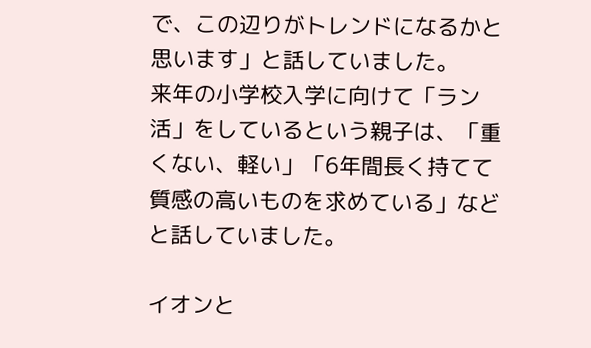で、この辺りがトレンドになるかと思います」と話していました。
来年の小学校入学に向けて「ラン活」をしているという親子は、「重くない、軽い」「6年間長く持てて質感の高いものを求めている」などと話していました。

イオンと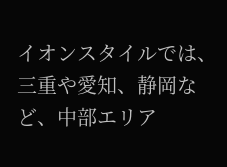イオンスタイルでは、三重や愛知、静岡など、中部エリア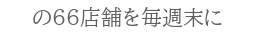の66店舗を毎週末に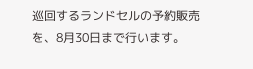巡回するランドセルの予約販売を、8月30日まで行います。